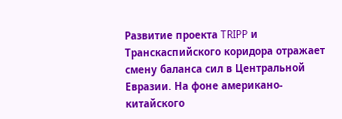Развитие проекта TRIPP и Транскаспийского коридора отражает смену баланса сил в Центральной Евразии. На фоне американо-китайского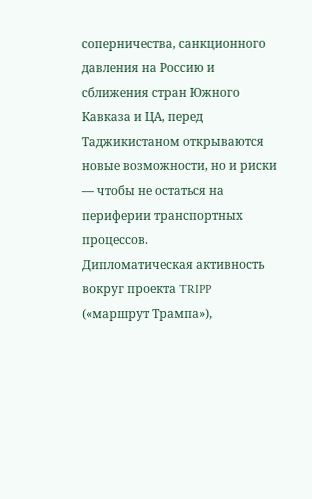соперничества, санкционного давления на Россию и сближения стран Южного Кавказа и ЦА, перед Таджикистаном открываются новые возможности, но и риски — чтобы не остаться на периферии транспортных процессов.
Дипломатическая активность вокруг проекта TRIPP («маршрут Трампа»),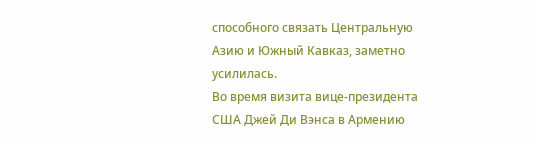способного связать Центральную Азию и Южный Кавказ, заметно усилилась.
Во время визита вице-президента США Джей Ди Вэнса в Армению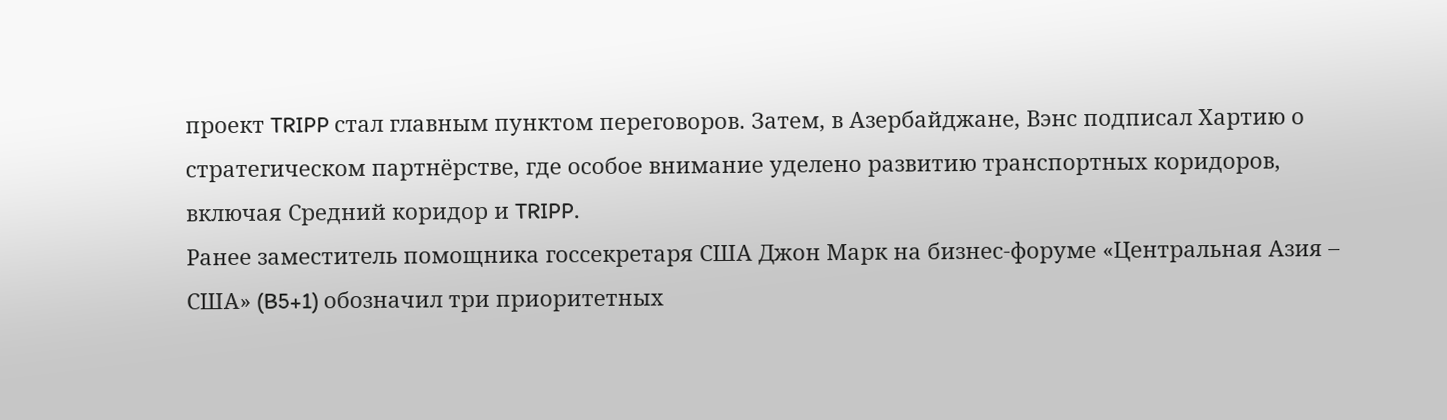проект TRIPP стал главным пунктом переговоров. Затем, в Азербайджане, Вэнс подписал Хартию о стратегическом партнёрстве, где особое внимание уделено развитию транспортных коридоров, включая Средний коридор и TRIPP.
Ранее заместитель помощника госсекретаря США Джон Марк на бизнес-форуме «Центральная Азия – США» (B5+1) обозначил три приоритетных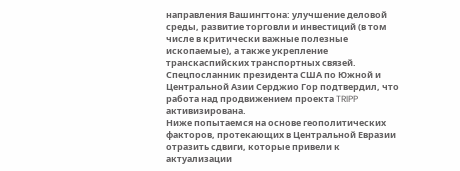направления Вашингтона: улучшение деловой среды, развитие торговли и инвестиций (в том числе в критически важные полезные ископаемые), а также укрепление транскаспийских транспортных связей.
Спецпосланник президента США по Южной и Центральной Азии Серджио Гор подтвердил, что работа над продвижением проекта TRIPP активизирована.
Ниже попытаемся на основе геополитических факторов, протекающих в Центральной Евразии отразить сдвиги, которые привели к актуализации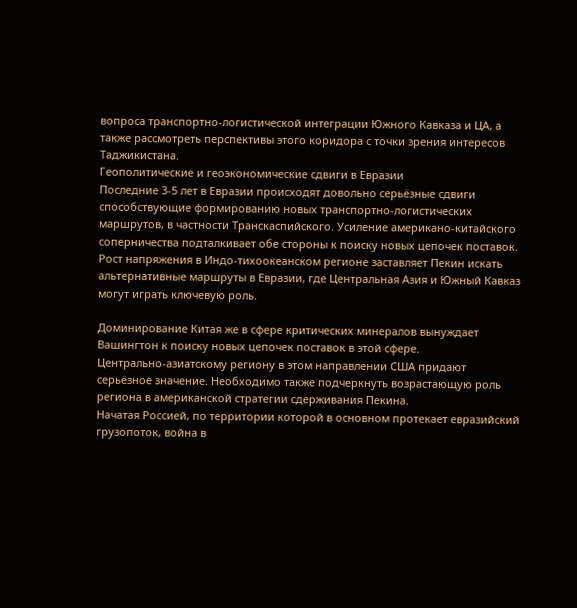вопроса транспортно-логистической интеграции Южного Кавказа и ЦА, а также рассмотреть перспективы этого коридора с точки зрения интересов Таджикистана.
Геополитические и геоэкономические сдвиги в Евразии
Последние 3-5 лет в Евразии происходят довольно серьёзные сдвиги способствующие формированию новых транспортно-логистических маршрутов, в частности Транскаспийского. Усиление американо-китайского соперничества подталкивает обе стороны к поиску новых цепочек поставок.
Рост напряжения в Индо-тихоокеанском регионе заставляет Пекин искать альтернативные маршруты в Евразии, где Центральная Азия и Южный Кавказ могут играть ключевую роль.

Доминирование Китая же в сфере критических минералов вынуждает Вашингтон к поиску новых цепочек поставок в этой сфере.
Центрально-азиатскому региону в этом направлении США придают серьёзное значение. Необходимо также подчеркнуть возрастающую роль региона в американской стратегии сдерживания Пекина.
Начатая Россией, по территории которой в основном протекает евразийский грузопоток, война в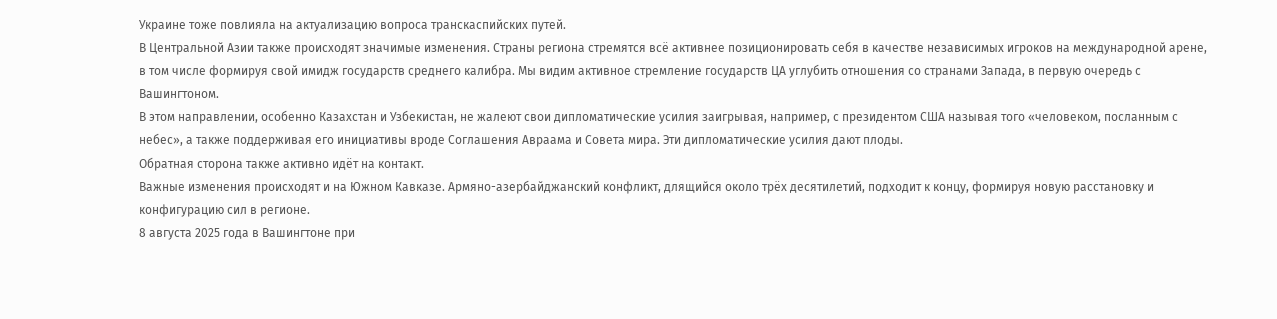Украине тоже повлияла на актуализацию вопроса транскаспийских путей.
В Центральной Азии также происходят значимые изменения. Страны региона стремятся всё активнее позиционировать себя в качестве независимых игроков на международной арене, в том числе формируя свой имидж государств среднего калибра. Мы видим активное стремление государств ЦА углубить отношения со странами Запада, в первую очередь с Вашингтоном.
В этом направлении, особенно Казахстан и Узбекистан, не жалеют свои дипломатические усилия заигрывая, например, с президентом США называя того «человеком, посланным с небес», а также поддерживая его инициативы вроде Соглашения Авраама и Совета мира. Эти дипломатические усилия дают плоды.
Обратная сторона также активно идёт на контакт.
Важные изменения происходят и на Южном Кавказе. Армяно-азербайджанский конфликт, длящийся около трёх десятилетий, подходит к концу, формируя новую расстановку и конфигурацию сил в регионе.
8 августа 2025 года в Вашингтоне при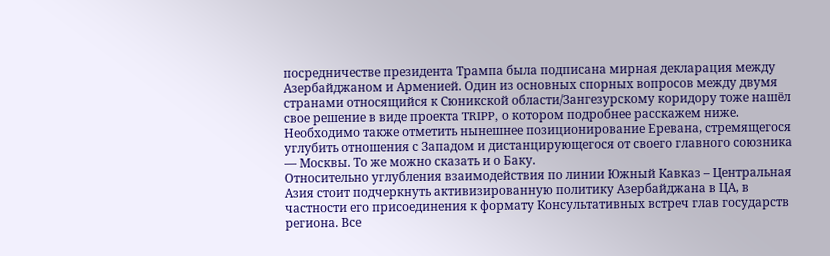посредничестве президента Трампа была подписана мирная декларация между Азербайджаном и Арменией. Один из основных спорных вопросов между двумя странами относящийся к Сюникской области/Зангезурскому коридору тоже нашёл свое решение в виде проекта TRIPP, о котором подробнее расскажем ниже.
Необходимо также отметить нынешнее позиционирование Еревана, стремящегося углубить отношения с Западом и дистанцирующегося от своего главного союзника — Москвы. То же можно сказать и о Баку.
Относительно углубления взаимодействия по линии Южный Кавказ – Центральная Азия стоит подчеркнуть активизированную политику Азербайджана в ЦА, в частности его присоединения к формату Консультативных встреч глав государств региона. Все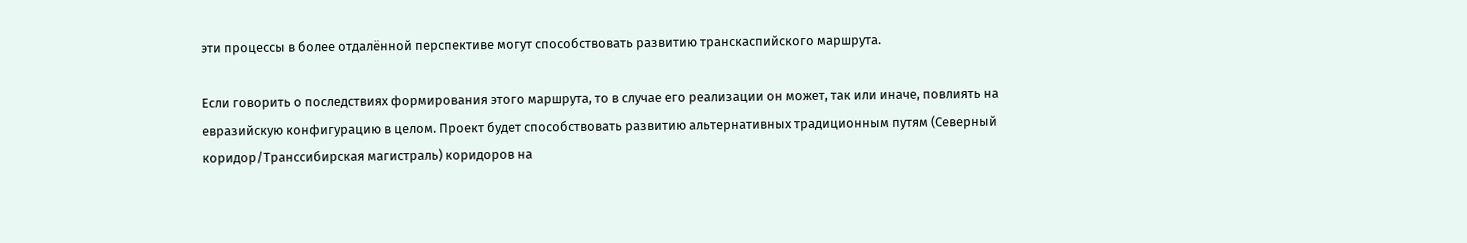эти процессы в более отдалённой перспективе могут способствовать развитию транскаспийского маршрута.

Если говорить о последствиях формирования этого маршрута, то в случае его реализации он может, так или иначе, повлиять на евразийскую конфигурацию в целом. Проект будет способствовать развитию альтернативных традиционным путям (Северный коридор/Транссибирская магистраль) коридоров на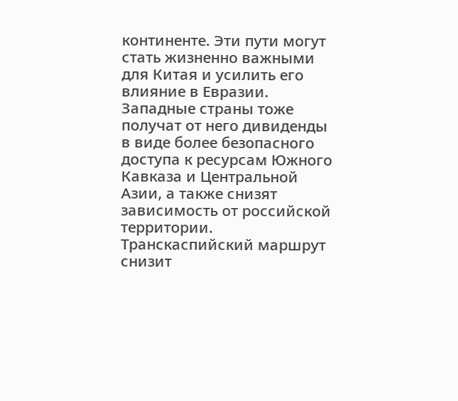континенте. Эти пути могут стать жизненно важными для Китая и усилить его влияние в Евразии.
Западные страны тоже получат от него дивиденды в виде более безопасного доступа к ресурсам Южного Кавказа и Центральной Азии, а также снизят зависимость от российской территории.
Транскаспийский маршрут снизит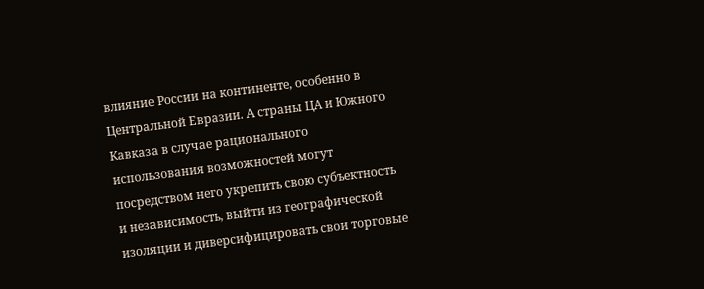влияние России на континенте, особенно в Центральной Евразии. А страны ЦА и Южного Кавказа в случае рационального использования возможностей могут посредством него укрепить свою субъектность и независимость, выйти из географической изоляции и диверсифицировать свои торговые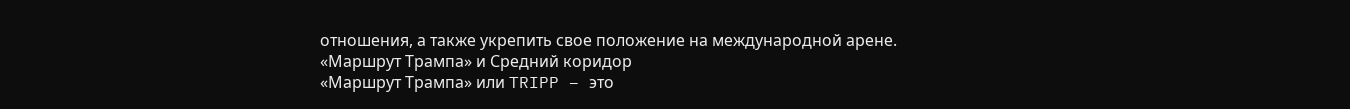отношения, а также укрепить свое положение на международной арене.
«Маршрут Трампа» и Средний коридор
«Маршрут Трампа» или TRIPP – это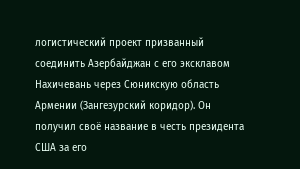логистический проект призванный соединить Азербайджан с его эксклавом Нахичевань через Сюникскую область Армении (Зангезурский коридор). Он получил своё название в честь президента США за его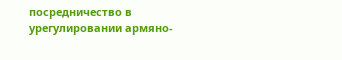посредничество в урегулировании армяно-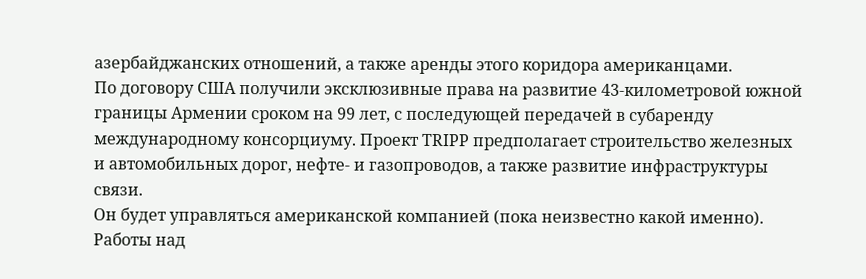азербайджанских отношений, а также аренды этого коридора американцами.
По договору США получили эксклюзивные права на развитие 43-километровой южной границы Армении сроком на 99 лет, с последующей передачей в субаренду международному консорциуму. Проект TRIPP предполагает строительство железных и автомобильных дорог, нефте- и газопроводов, а также развитие инфраструктуры связи.
Он будет управляться американской компанией (пока неизвестно какой именно). Работы над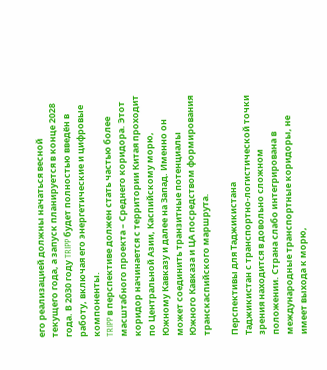его реализацией должны начаться весной текущего года, а запуск планируется в конце 2028 года. В 2030 году TRIPP будет полностью введён в работу, включая его энергетические и цифровые компоненты.
TRIPP в перспективе должен стать частью более масштабного проекта – Среднего коридора. Этот коридор начинается с территории Китая проходит по Центральной Азии, Каспийскому морю, Южному Кавказу и далее на Запад. Именно он может соединить транзитные потенциалы Южного Кавказа и ЦА посредством формирования транскаспийского маршрута.

Перспективы для Таджикистана
Таджикистан с транспортно-логистической точки зрения находится в довольно сложном положении. Страна слабо интегрирована в международные транспортные коридоры, не имеет выхода к морю,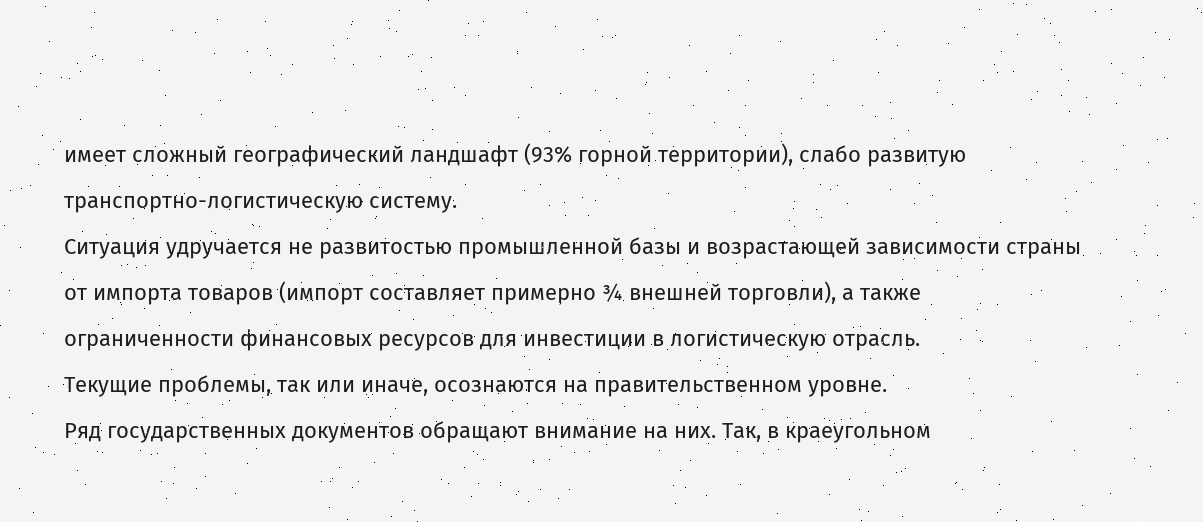имеет сложный географический ландшафт (93% горной территории), слабо развитую транспортно-логистическую систему.
Ситуация удручается не развитостью промышленной базы и возрастающей зависимости страны от импорта товаров (импорт составляет примерно ¾ внешней торговли), а также ограниченности финансовых ресурсов для инвестиции в логистическую отрасль.
Текущие проблемы, так или иначе, осознаются на правительственном уровне.
Ряд государственных документов обращают внимание на них. Так, в краеугольном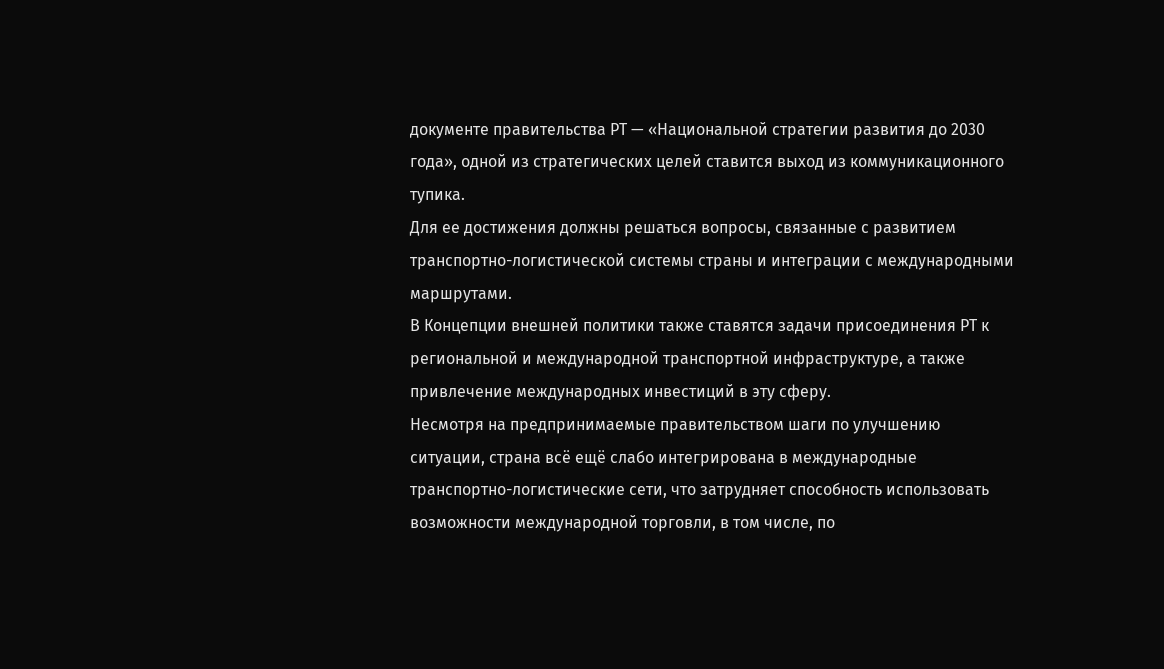документе правительства РТ — «Национальной стратегии развития до 2030 года», одной из стратегических целей ставится выход из коммуникационного тупика.
Для ее достижения должны решаться вопросы, связанные с развитием транспортно-логистической системы страны и интеграции с международными маршрутами.
В Концепции внешней политики также ставятся задачи присоединения РТ к региональной и международной транспортной инфраструктуре, а также привлечение международных инвестиций в эту сферу.
Несмотря на предпринимаемые правительством шаги по улучшению ситуации, страна всё ещё слабо интегрирована в международные транспортно-логистические сети, что затрудняет способность использовать возможности международной торговли, в том числе, по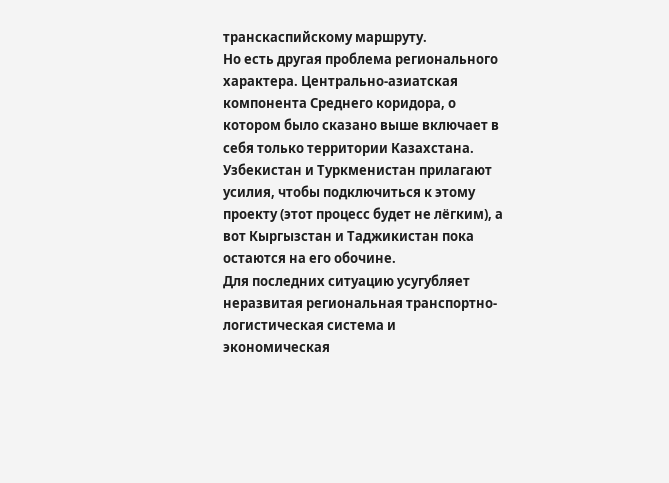транскаспийскому маршруту.
Но есть другая проблема регионального характера. Центрально-азиатская компонента Среднего коридора, о котором было сказано выше включает в себя только территории Казахстана.
Узбекистан и Туркменистан прилагают усилия, чтобы подключиться к этому проекту (этот процесс будет не лёгким), а вот Кыргызстан и Таджикистан пока остаются на его обочине.
Для последних ситуацию усугубляет неразвитая региональная транспортно-логистическая система и экономическая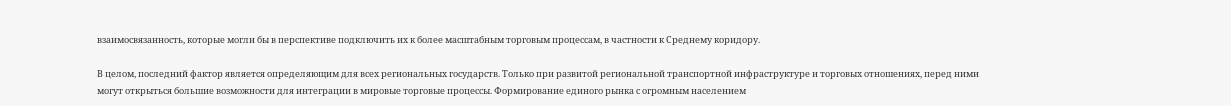взаимосвязанность, которые могли бы в перспективе подключить их к более масштабным торговым процессам, в частности к Среднему коридору.

В целом, последний фактор является определяющим для всех региональных государств. Только при развитой региональной транспортной инфраструктуре и торговых отношениях, перед ними могут открыться большие возможности для интеграции в мировые торговые процессы. Формирование единого рынка с огромным населением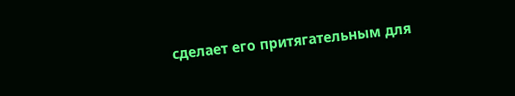сделает его притягательным для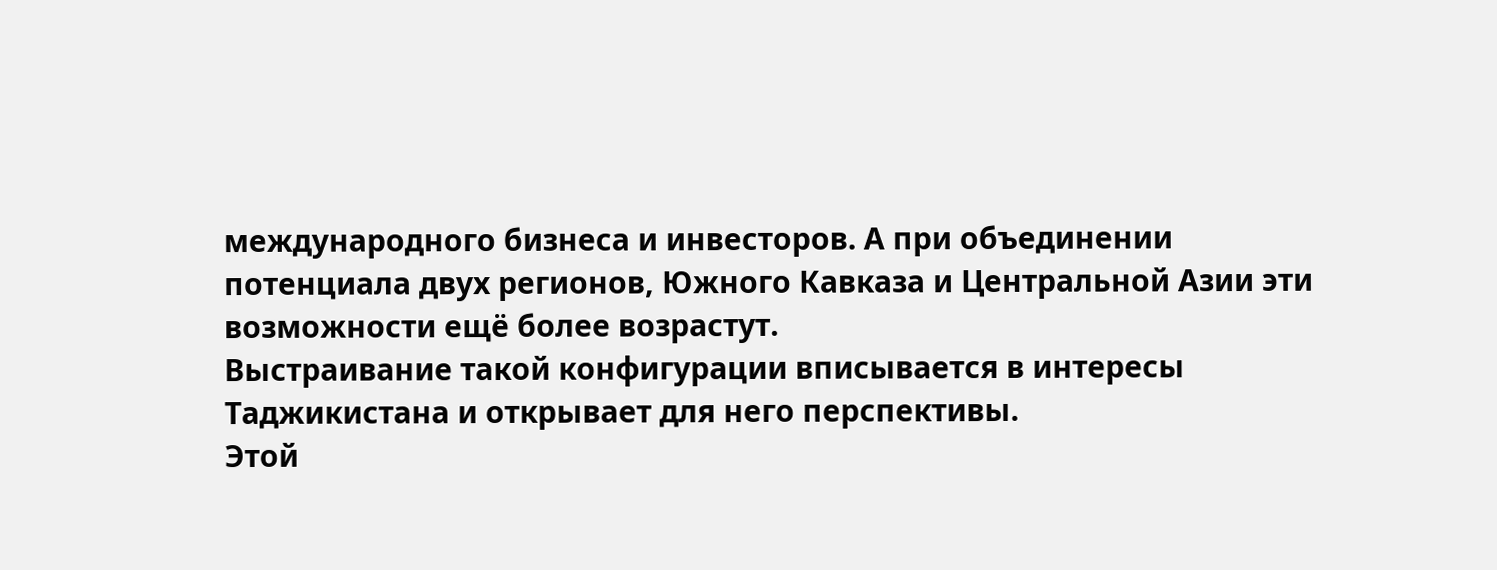международного бизнеса и инвесторов. А при объединении потенциала двух регионов, Южного Кавказа и Центральной Азии эти возможности ещё более возрастут.
Выстраивание такой конфигурации вписывается в интересы Таджикистана и открывает для него перспективы.
Этой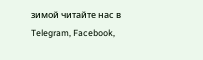зимой читайте нас в Telegram, Facebook,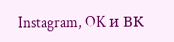Instagram, OK и ВК